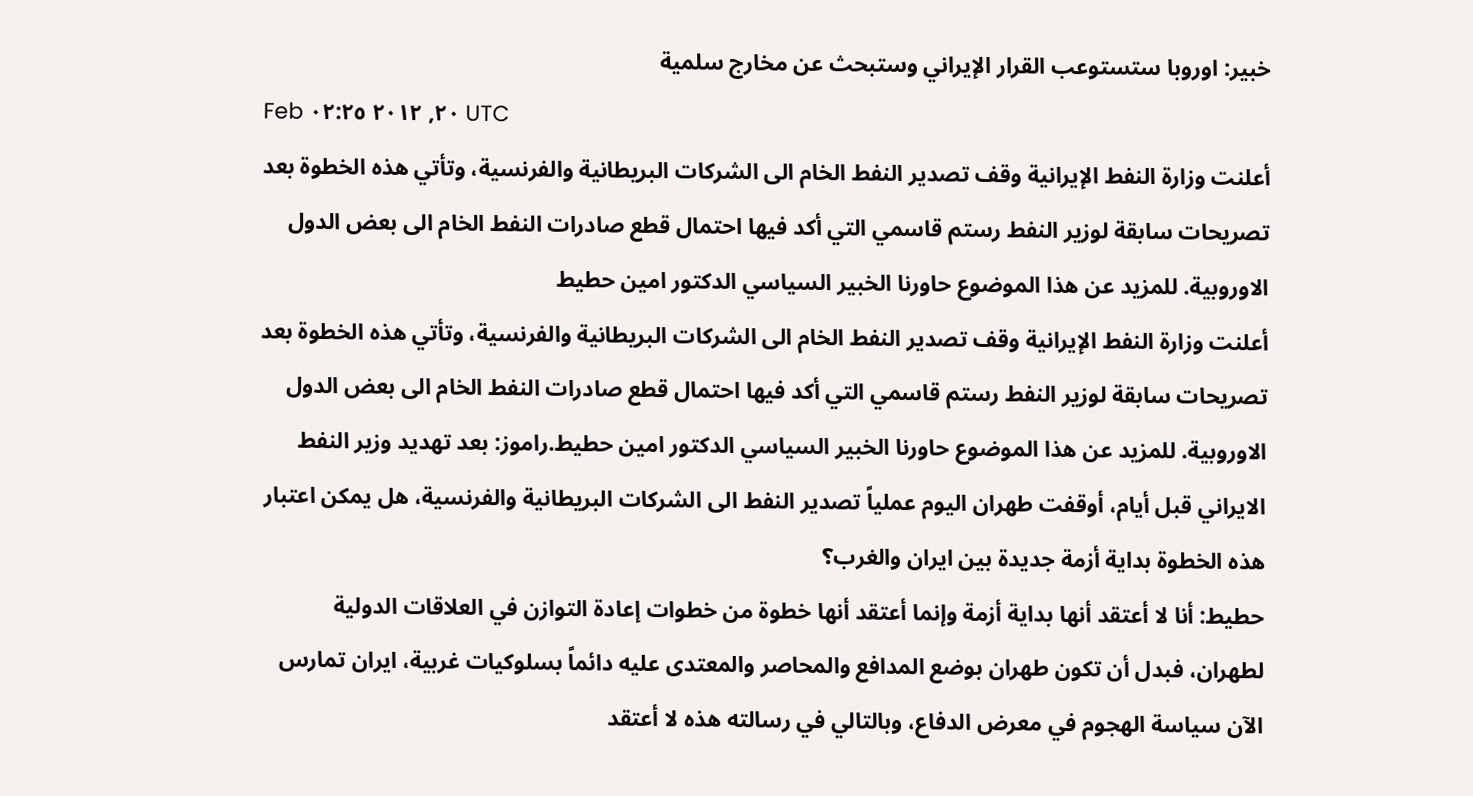خبير: اوروبا ستستوعب القرار الإيراني وستبحث عن مخارج سلمية
Feb ٢٠, ٢٠١٢ ٠٢:٢٥ UTC
أعلنت وزارة النفط الإيرانية وقف تصدير النفط الخام الى الشركات البريطانية والفرنسية، وتأتي هذه الخطوة بعد تصريحات سابقة لوزير النفط رستم قاسمي التي أكد فيها احتمال قطع صادرات النفط الخام الى بعض الدول الاوروبية. للمزيد عن هذا الموضوع حاورنا الخبير السياسي الدكتور امين حطيط
أعلنت وزارة النفط الإيرانية وقف تصدير النفط الخام الى الشركات البريطانية والفرنسية، وتأتي هذه الخطوة بعد تصريحات سابقة لوزير النفط رستم قاسمي التي أكد فيها احتمال قطع صادرات النفط الخام الى بعض الدول الاوروبية. للمزيد عن هذا الموضوع حاورنا الخبير السياسي الدكتور امين حطيط.راموز: بعد تهديد وزير النفط الايراني قبل أيام، أوقفت طهران اليوم عملياً تصدير النفط الى الشركات البريطانية والفرنسية، هل يمكن اعتبار هذه الخطوة بداية أزمة جديدة بين ايران والغرب؟
حطيط: أنا لا أعتقد أنها بداية أزمة وإنما أعتقد أنها خطوة من خطوات إعادة التوازن في العلاقات الدولية لطهران، فبدل أن تكون طهران بوضع المدافع والمحاصر والمعتدى عليه دائماً بسلوكيات غربية، ايران تمارس الآن سياسة الهجوم في معرض الدفاع، وبالتالي في رسالته هذه لا أعتقد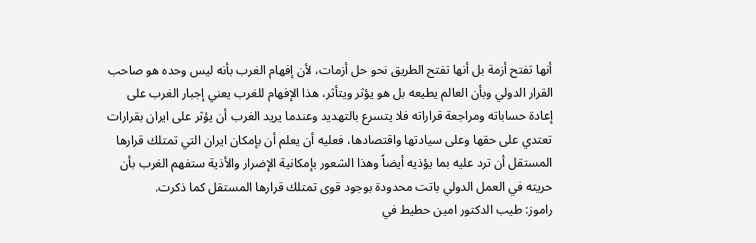أنها تفتح أزمة بل أنها تفتح الطريق نحو حل أزمات، لأن إفهام الغرب بأنه ليس وحده هو صاحب القرار الدولي وبأن العالم يطيعه بل هو يؤثر ويتأثر، هذا الإفهام للغرب يعني إجبار الغرب على إعادة حساباته ومراجعة قراراته فلا يتسرع بالتهديد وعندما يريد الغرب أن يؤثر على ايران بقرارات تعتدي على حقها وعلى سيادتها واقتصادها، فعليه أن يعلم أن بإمكان ايران التي تمتلك قرارها المستقل أن ترد عليه بما يؤذيه أيضاً وهذا الشعور بإمكانية الإضرار والأذية ستفهم الغرب بأن حريته في العمل الدولي باتت محدودة بوجود قوى تمتلك قرارها المستقل كما ذكرت.
راموز: طيب الدكتور امين حطيط في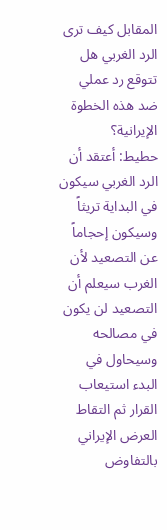المقابل كيف ترى الرد الغربي هل تتوقع رد عملي ضد هذه الخطوة الإيرانية؟
حطيط: أعتقد أن الرد الغربي سيكون في البداية تريثاً وسيكون إحجاماً عن التصعيد لأن الغرب سيعلم أن التصعيد لن يكون في مصالحه وسيحاول في البدء استيعاب القرار ثم التقاط العرض الإيراني بالتفاوض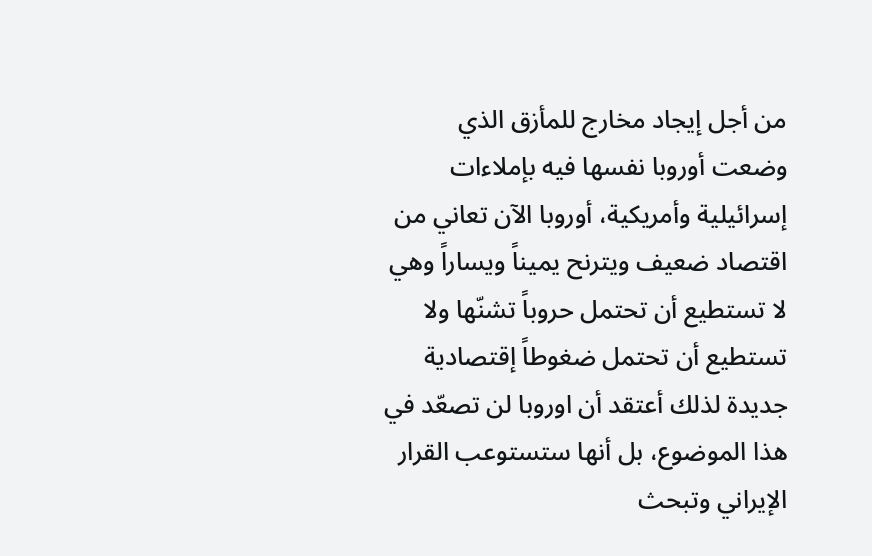من أجل إيجاد مخارج للمأزق الذي وضعت أوروبا نفسها فيه بإملاءات إسرائيلية وأمريكية، أوروبا الآن تعاني من اقتصاد ضعيف ويترنح يميناً ويساراً وهي لا تستطيع أن تحتمل حروباً تشنّها ولا تستطيع أن تحتمل ضغوطاً إقتصادية جديدة لذلك أعتقد أن اوروبا لن تصعّد في هذا الموضوع، بل أنها ستستوعب القرار الإيراني وتبحث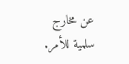عن مخارج سلمية للأمر.